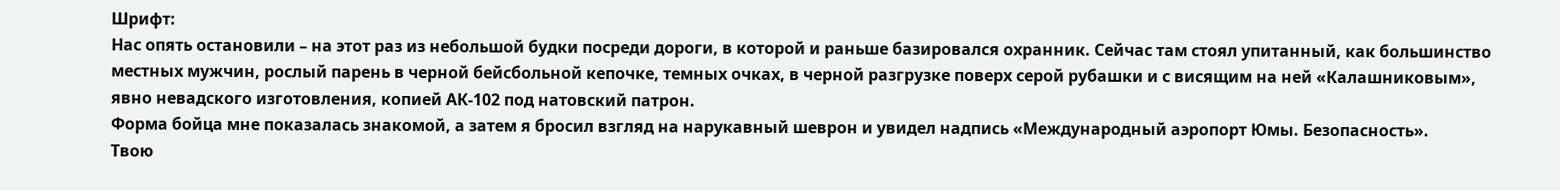Шрифт:
Нас опять остановили – на этот раз из небольшой будки посреди дороги, в которой и раньше базировался охранник. Сейчас там стоял упитанный, как большинство местных мужчин, рослый парень в черной бейсбольной кепочке, темных очках, в черной разгрузке поверх серой рубашки и с висящим на ней «Калашниковым», явно невадского изготовления, копией АК-102 под натовский патрон.
Форма бойца мне показалась знакомой, а затем я бросил взгляд на нарукавный шеврон и увидел надпись «Международный аэропорт Юмы. Безопасность».
Твою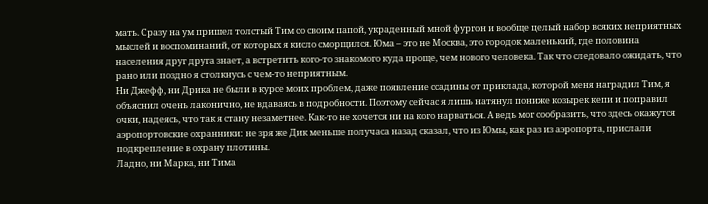мать. Сразу на ум пришел толстый Тим со своим папой, украденный мной фургон и вообще целый набор всяких неприятных мыслей и воспоминаний, от которых я кисло сморщился. Юма – это не Москва, это городок маленький, где половина населения друг друга знает, а встретить кого-то знакомого куда проще, чем нового человека. Так что следовало ожидать, что рано или поздно я столкнусь с чем-то неприятным.
Ни Джефф, ни Дрика не были в курсе моих проблем, даже появление ссадины от приклада, которой меня наградил Тим, я объяснил очень лаконично, не вдаваясь в подробности. Поэтому сейчас я лишь натянул пониже козырек кепи и поправил очки, надеясь, что так я стану незаметнее. Как-то не хочется ни на кого нарваться. А ведь мог сообразить, что здесь окажутся аэропортовские охранники: не зря же Дик меньше получаса назад сказал, что из Юмы, как раз из аэропорта, прислали подкрепление в охрану плотины.
Ладно, ни Марка, ни Тима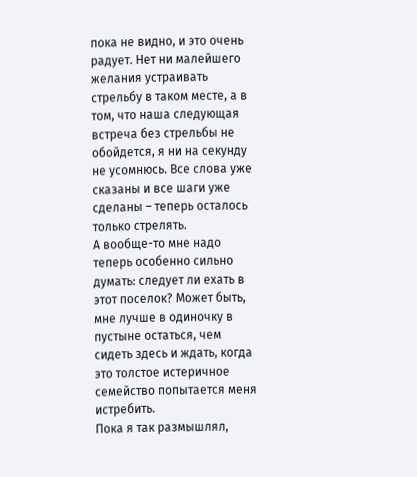пока не видно, и это очень радует. Нет ни малейшего желания устраивать стрельбу в таком месте, а в том, что наша следующая встреча без стрельбы не обойдется, я ни на секунду не усомнюсь. Все слова уже сказаны и все шаги уже сделаны – теперь осталось только стрелять.
А вообще-то мне надо теперь особенно сильно думать: следует ли ехать в этот поселок? Может быть, мне лучше в одиночку в пустыне остаться, чем сидеть здесь и ждать, когда это толстое истеричное семейство попытается меня истребить.
Пока я так размышлял,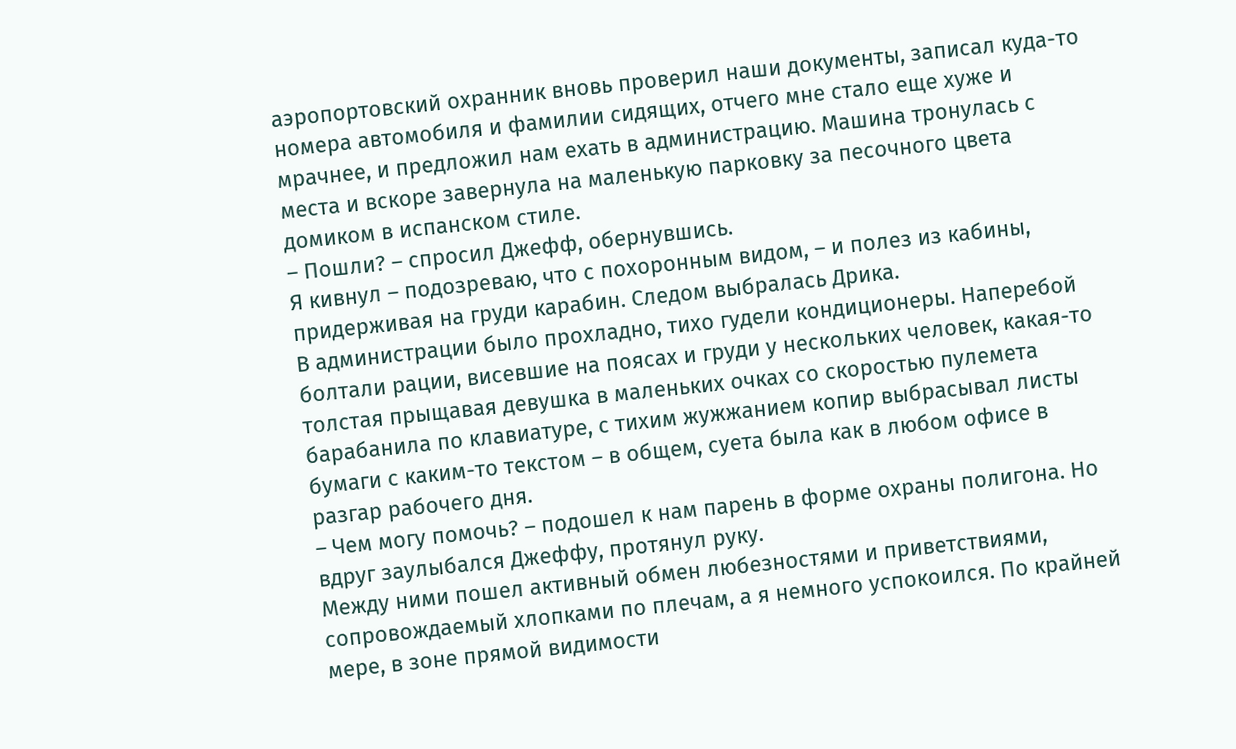аэропортовский охранник вновь проверил наши документы, записал куда-то номера автомобиля и фамилии сидящих, отчего мне стало еще хуже и мрачнее, и предложил нам ехать в администрацию. Машина тронулась с места и вскоре завернула на маленькую парковку за песочного цвета домиком в испанском стиле.
– Пошли? – спросил Джефф, обернувшись.
Я кивнул – подозреваю, что с похоронным видом, – и полез из кабины, придерживая на груди карабин. Следом выбралась Дрика.
В администрации было прохладно, тихо гудели кондиционеры. Наперебой болтали рации, висевшие на поясах и груди у нескольких человек, какая-то толстая прыщавая девушка в маленьких очках со скоростью пулемета барабанила по клавиатуре, с тихим жужжанием копир выбрасывал листы бумаги с каким-то текстом – в общем, суета была как в любом офисе в разгар рабочего дня.
– Чем могу помочь? – подошел к нам парень в форме охраны полигона. Но вдруг заулыбался Джеффу, протянул руку.
Между ними пошел активный обмен любезностями и приветствиями, сопровождаемый хлопками по плечам, а я немного успокоился. По крайней мере, в зоне прямой видимости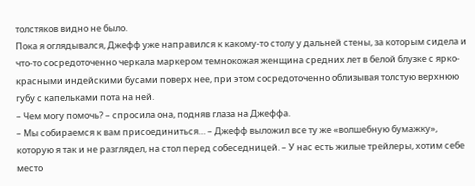толстяков видно не было.
Пока я оглядывался, Джефф уже направился к какому-то столу у дальней стены, за которым сидела и что-то сосредоточенно черкала маркером темнокожая женщина средних лет в белой блузке с ярко-красными индейскими бусами поверх нее, при этом сосредоточенно облизывая толстую верхнюю губу с капельками пота на ней.
– Чем могу помочь? – спросила она, подняв глаза на Джеффа.
– Мы собираемся к вам присоединиться… – Джефф выложил все ту же «волшебную бумажку», которую я так и не разглядел, на стол перед собеседницей. – У нас есть жилые трейлеры, хотим себе место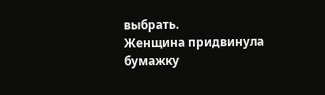выбрать.
Женщина придвинула бумажку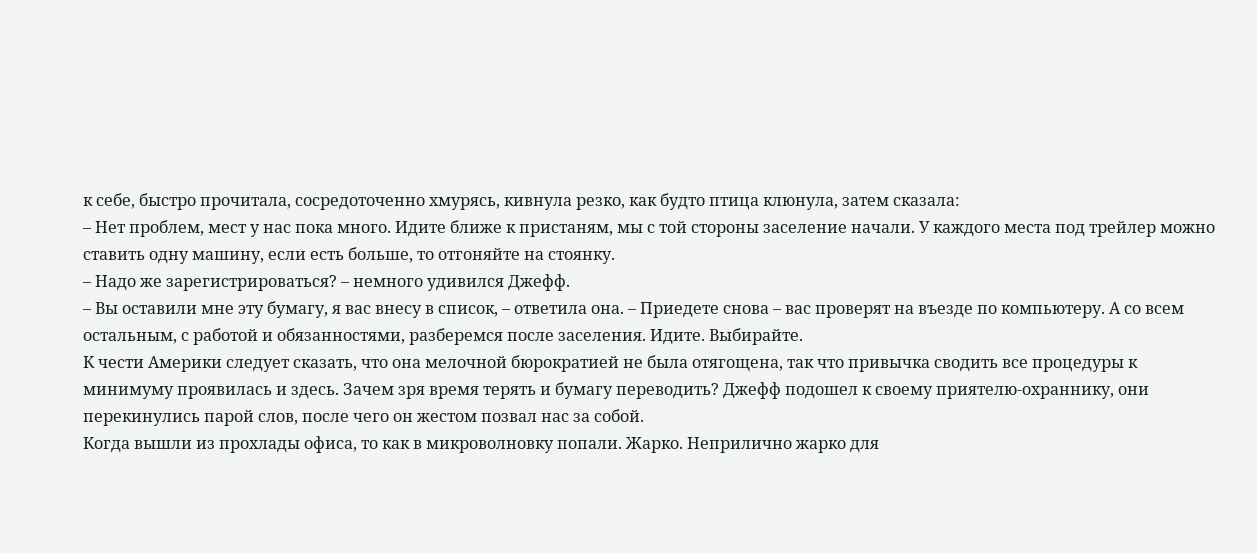к себе, быстро прочитала, сосредоточенно хмурясь, кивнула резко, как будто птица клюнула, затем сказала:
– Нет проблем, мест у нас пока много. Идите ближе к пристаням, мы с той стороны заселение начали. У каждого места под трейлер можно ставить одну машину, если есть больше, то отгоняйте на стоянку.
– Надо же зарегистрироваться? – немного удивился Джефф.
– Вы оставили мне эту бумагу, я вас внесу в список, – ответила она. – Приедете снова – вас проверят на въезде по компьютеру. А со всем остальным, с работой и обязанностями, разберемся после заселения. Идите. Выбирайте.
К чести Америки следует сказать, что она мелочной бюрократией не была отягощена, так что привычка сводить все процедуры к минимуму проявилась и здесь. Зачем зря время терять и бумагу переводить? Джефф подошел к своему приятелю-охраннику, они перекинулись парой слов, после чего он жестом позвал нас за собой.
Когда вышли из прохлады офиса, то как в микроволновку попали. Жарко. Неприлично жарко для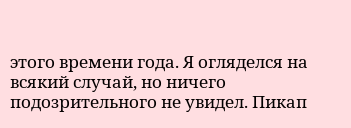этого времени года. Я огляделся на всякий случай, но ничего подозрительного не увидел. Пикап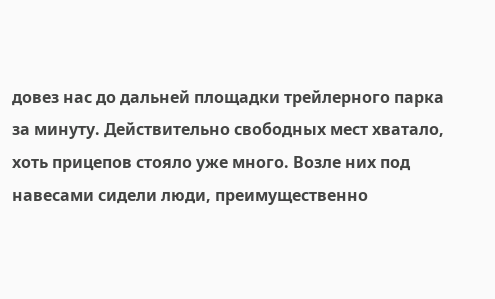довез нас до дальней площадки трейлерного парка за минуту. Действительно свободных мест хватало, хоть прицепов стояло уже много. Возле них под навесами сидели люди, преимущественно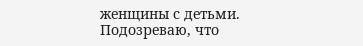женщины с детьми. Подозреваю, что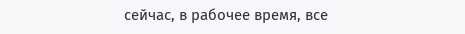сейчас, в рабочее время, все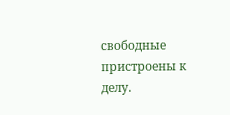свободные пристроены к делу.